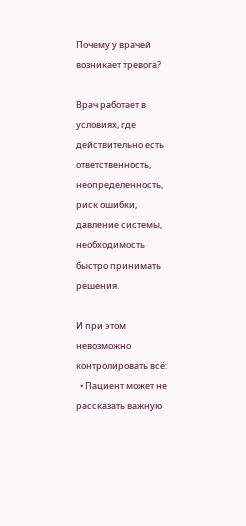Почему у врачей возникает тревога?

Врач работает в условиях, где действительно есть ответственность, неопределенность, риск ошибки, давление системы, необходимость быстро принимать решения.

И при этом невозможно контролировать всё:
  • Пациент может не рассказать важную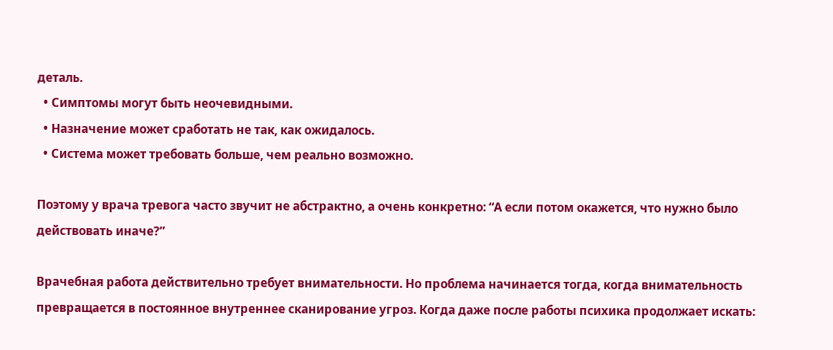деталь.
  • Симптомы могут быть неочевидными.
  • Назначение может сработать не так, как ожидалось.
  • Система может требовать больше, чем реально возможно.

Поэтому у врача тревога часто звучит не абстрактно, а очень конкретно: “А если потом окажется, что нужно было действовать иначе?”

Врачебная работа действительно требует внимательности. Но проблема начинается тогда, когда внимательность превращается в постоянное внутреннее сканирование угроз. Когда даже после работы психика продолжает искать: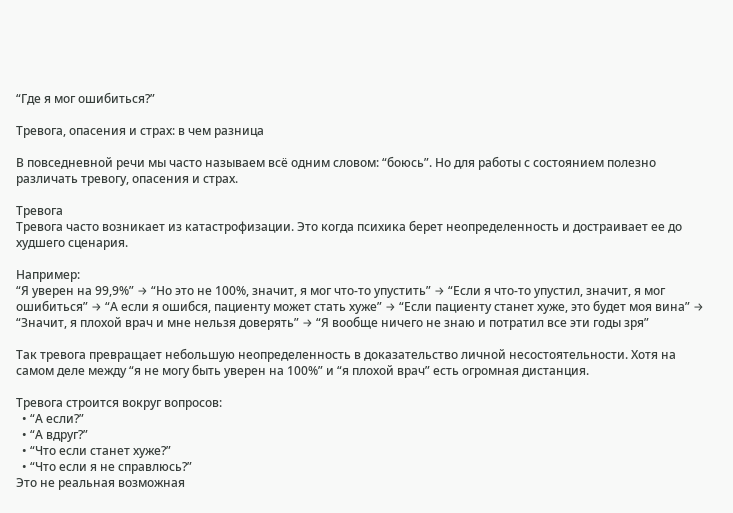“Где я мог ошибиться?”

Тревога, опасения и страх: в чем разница

В повседневной речи мы часто называем всё одним словом: “боюсь”. Но для работы с состоянием полезно различать тревогу, опасения и страх.

Тревога
Тревога часто возникает из катастрофизации. Это когда психика берет неопределенность и достраивает ее до худшего сценария.

Например:
“Я уверен на 99,9%” → “Но это не 100%, значит, я мог что-то упустить” → “Если я что-то упустил, значит, я мог ошибиться” → “А если я ошибся, пациенту может стать хуже” → “Если пациенту станет хуже, это будет моя вина” → “Значит, я плохой врач и мне нельзя доверять” → “Я вообще ничего не знаю и потратил все эти годы зря”

Так тревога превращает небольшую неопределенность в доказательство личной несостоятельности. Хотя на самом деле между “я не могу быть уверен на 100%” и “я плохой врач” есть огромная дистанция.

Тревога строится вокруг вопросов:
  • “А если?”
  • “А вдруг?”
  • “Что если станет хуже?”
  • “Что если я не справлюсь?”
Это не реальная возможная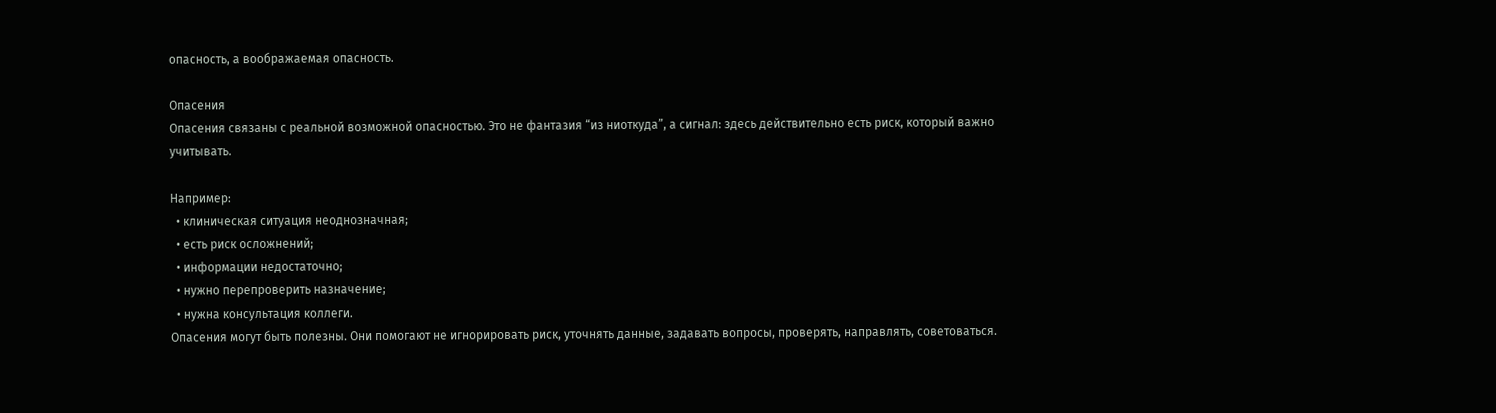опасность, а воображаемая опасность.

Опасения
Опасения связаны с реальной возможной опасностью. Это не фантазия “из ниоткуда”, а сигнал: здесь действительно есть риск, который важно учитывать.

Например:
  • клиническая ситуация неоднозначная;
  • есть риск осложнений;
  • информации недостаточно;
  • нужно перепроверить назначение;
  • нужна консультация коллеги.
Опасения могут быть полезны. Они помогают не игнорировать риск, уточнять данные, задавать вопросы, проверять, направлять, советоваться.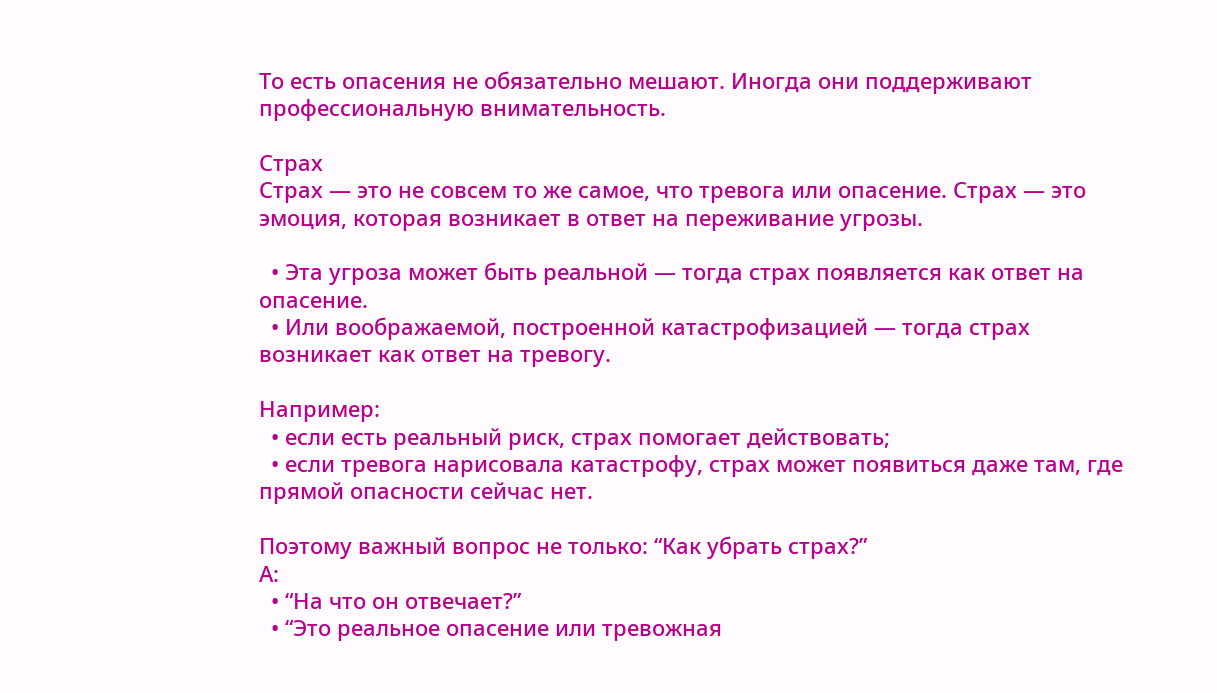То есть опасения не обязательно мешают. Иногда они поддерживают профессиональную внимательность.

Страх
Страх — это не совсем то же самое, что тревога или опасение. Страх — это эмоция, которая возникает в ответ на переживание угрозы.

  • Эта угроза может быть реальной — тогда страх появляется как ответ на опасение.
  • Или воображаемой, построенной катастрофизацией — тогда страх возникает как ответ на тревогу.

Например:
  • если есть реальный риск, страх помогает действовать;
  • если тревога нарисовала катастрофу, страх может появиться даже там, где прямой опасности сейчас нет.

Поэтому важный вопрос не только: “Как убрать страх?”
А:
  • “На что он отвечает?”
  • “Это реальное опасение или тревожная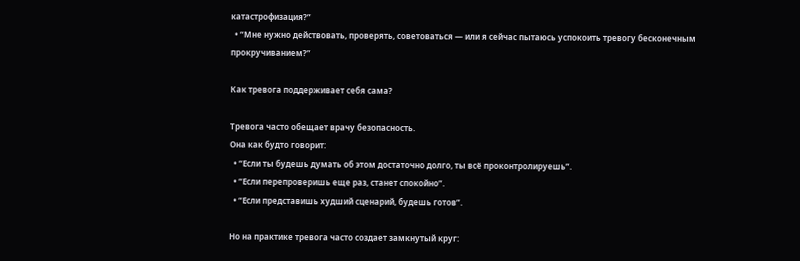катастрофизация?”
  • “Мне нужно действовать, проверять, советоваться — или я сейчас пытаюсь успокоить тревогу бесконечным прокручиванием?”

Как тревога поддерживает себя сама?

Тревога часто обещает врачу безопасность.
Она как будто говорит:
  • “Если ты будешь думать об этом достаточно долго, ты всё проконтролируешь”.
  • “Если перепроверишь еще раз, станет спокойно”.
  • “Если представишь худший сценарий, будешь готов”.

Но на практике тревога часто создает замкнутый круг: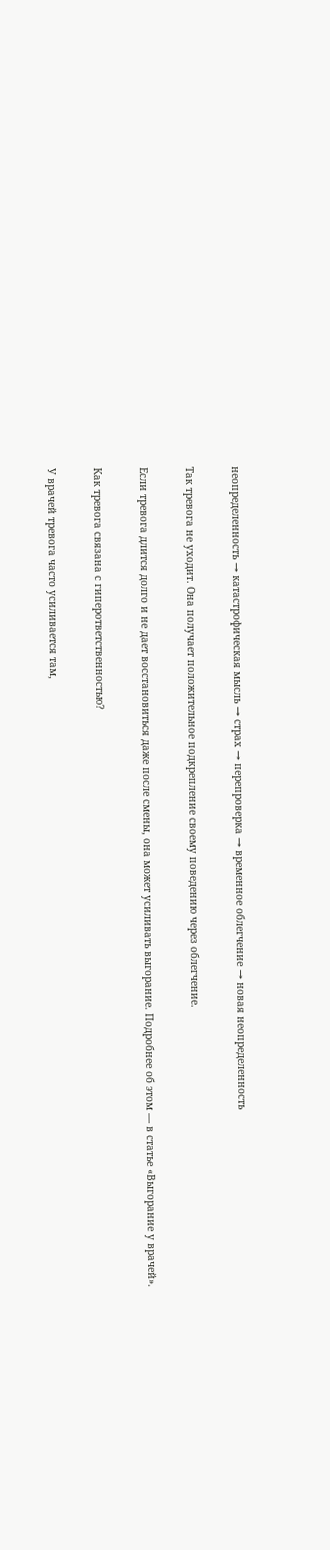неопределенность → катастрофическая мысль → страх → перепроверка → временное облегчение → новая неопределенность

Так тревога не уходит. Она получает положительное подкрепление своему поведению через облегчение.

Если тревога длится долго и не дает восстановиться даже после смены, она может усиливать выгорание. Подробнее об этом — в статье «Выгорание у врачей».

Как тревога связана с гиперответственностью?

У врачей тревога часто усиливается там,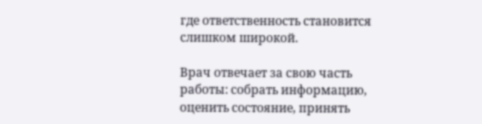где ответственность становится слишком широкой.

Врач отвечает за свою часть работы: собрать информацию, оценить состояние, принять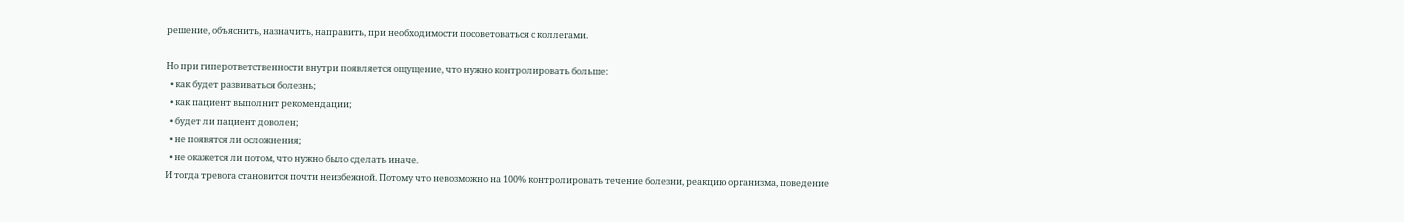решение, объяснить, назначить, направить, при необходимости посоветоваться с коллегами.

Но при гиперответственности внутри появляется ощущение, что нужно контролировать больше:
  • как будет развиваться болезнь;
  • как пациент выполнит рекомендации;
  • будет ли пациент доволен;
  • не появятся ли осложнения;
  • не окажется ли потом, что нужно было сделать иначе.
И тогда тревога становится почти неизбежной. Потому что невозможно на 100% контролировать течение болезни, реакцию организма, поведение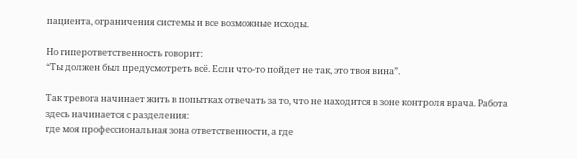пациента, ограничения системы и все возможные исходы.

Но гиперответственность говорит:
“Ты должен был предусмотреть всё. Если что-то пойдет не так, это твоя вина”.

Так тревога начинает жить в попытках отвечать за то, что не находится в зоне контроля врача. Работа здесь начинается с разделения:
где моя профессиональная зона ответственности, а где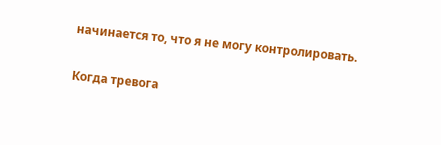начинается то, что я не могу контролировать.

Когда тревога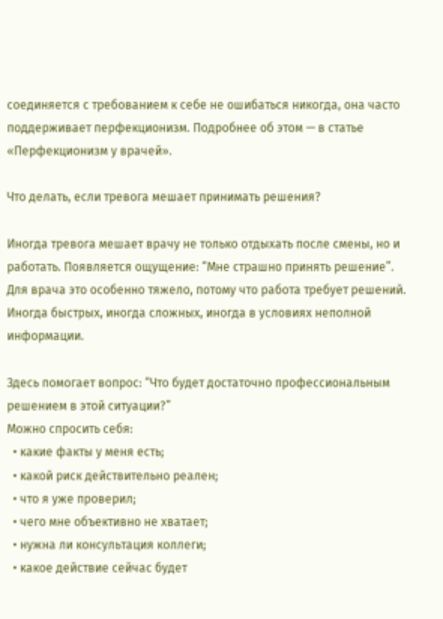соединяется с требованием к себе не ошибаться никогда, она часто поддерживает перфекционизм. Подробнее об этом — в статье «Перфекционизм у врачей».

Что делать, если тревога мешает принимать решения?

Иногда тревога мешает врачу не только отдыхать после смены, но и работать. Появляется ощущение: “Мне страшно принять решение”.
Для врача это особенно тяжело, потому что работа требует решений. Иногда быстрых, иногда сложных, иногда в условиях неполной информации.

Здесь помогает вопрос: “Что будет достаточно профессиональным решением в этой ситуации?”
Можно спросить себя:
  • какие факты у меня есть;
  • какой риск действительно реален;
  • что я уже проверил;
  • чего мне объективно не хватает;
  • нужна ли консультация коллеги;
  • какое действие сейчас будет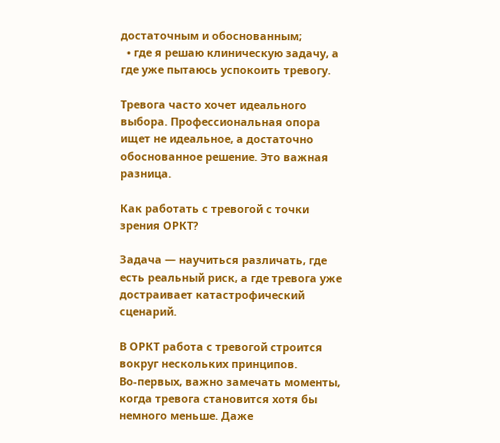достаточным и обоснованным;
  • где я решаю клиническую задачу, а где уже пытаюсь успокоить тревогу.

Тревога часто хочет идеального выбора. Профессиональная опора ищет не идеальное, а достаточно обоснованное решение. Это важная разница.

Как работать с тревогой с точки зрения ОРКТ?

Задача — научиться различать, где есть реальный риск, а где тревога уже достраивает катастрофический сценарий.

В ОРКТ работа с тревогой строится вокруг нескольких принципов.
Во-первых, важно замечать моменты, когда тревога становится хотя бы немного меньше. Даже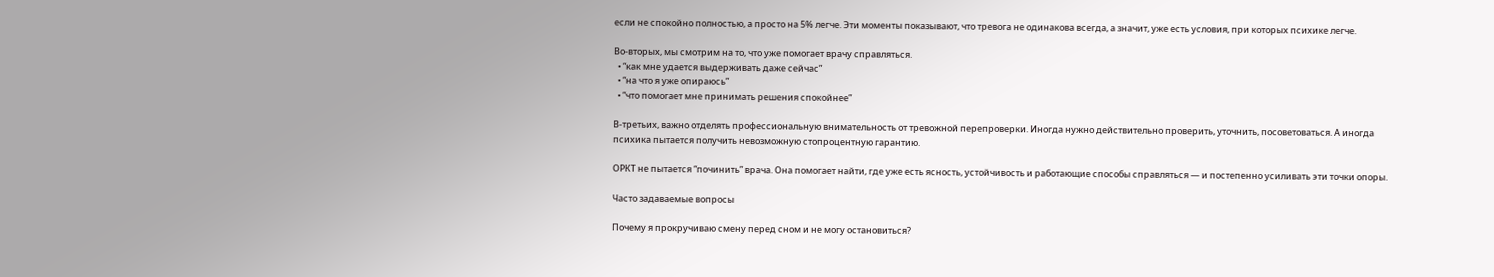если не спокойно полностью, а просто на 5% легче. Эти моменты показывают, что тревога не одинакова всегда, а значит, уже есть условия, при которых психике легче.

Во-вторых, мы смотрим на то, что уже помогает врачу справляться.
  • “как мне удается выдерживать даже сейчас”
  • “на что я уже опираюсь”
  • “что помогает мне принимать решения спокойнее”

В-третьих, важно отделять профессиональную внимательность от тревожной перепроверки. Иногда нужно действительно проверить, уточнить, посоветоваться. А иногда психика пытается получить невозможную стопроцентную гарантию.

ОРКТ не пытается “починить” врача. Она помогает найти, где уже есть ясность, устойчивость и работающие способы справляться — и постепенно усиливать эти точки опоры.

Часто задаваемые вопросы

Почему я прокручиваю смену перед сном и не могу остановиться?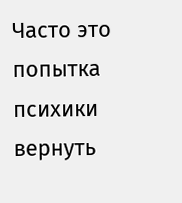Часто это попытка психики вернуть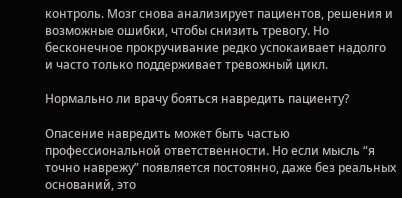контроль. Мозг снова анализирует пациентов, решения и возможные ошибки, чтобы снизить тревогу. Но бесконечное прокручивание редко успокаивает надолго и часто только поддерживает тревожный цикл.

Нормально ли врачу бояться навредить пациенту?

Опасение навредить может быть частью профессиональной ответственности. Но если мысль “я точно наврежу” появляется постоянно, даже без реальных оснований, это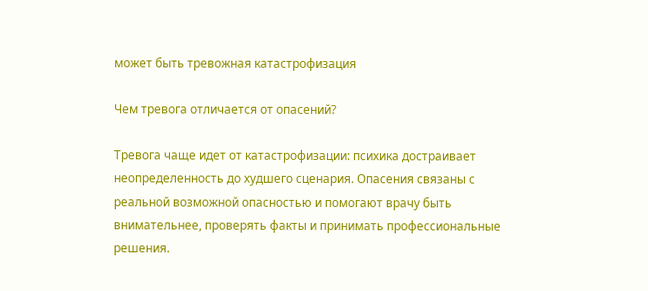может быть тревожная катастрофизация

Чем тревога отличается от опасений?

Тревога чаще идет от катастрофизации: психика достраивает неопределенность до худшего сценария. Опасения связаны с реальной возможной опасностью и помогают врачу быть внимательнее, проверять факты и принимать профессиональные решения.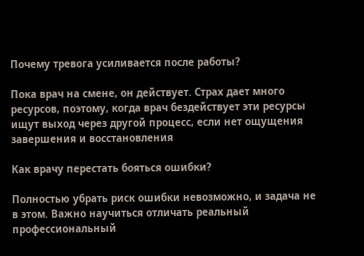Почему тревога усиливается после работы?

Пока врач на смене, он действует. Страх дает много ресурсов, поэтому, когда врач бездействует эти ресурсы ищут выход через другой процесс, если нет ощущения завершения и восстановления

Как врачу перестать бояться ошибки?

Полностью убрать риск ошибки невозможно, и задача не в этом. Важно научиться отличать реальный профессиональный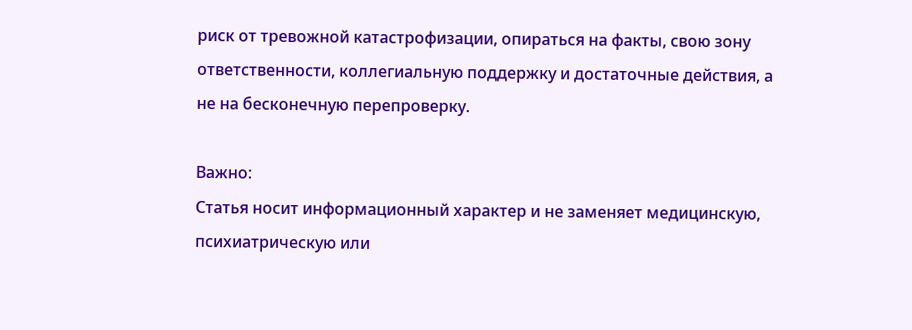риск от тревожной катастрофизации, опираться на факты, свою зону ответственности, коллегиальную поддержку и достаточные действия, а не на бесконечную перепроверку.

Важно:
Статья носит информационный характер и не заменяет медицинскую, психиатрическую или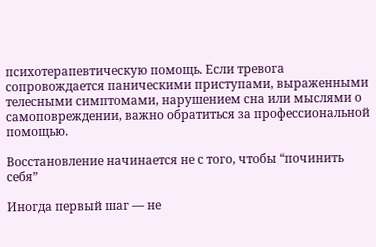психотерапевтическую помощь. Если тревога сопровождается паническими приступами, выраженными телесными симптомами, нарушением сна или мыслями о самоповреждении, важно обратиться за профессиональной помощью.

Восстановление начинается не с того, чтобы “починить себя”

Иногда первый шаг — не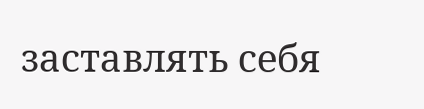заставлять себя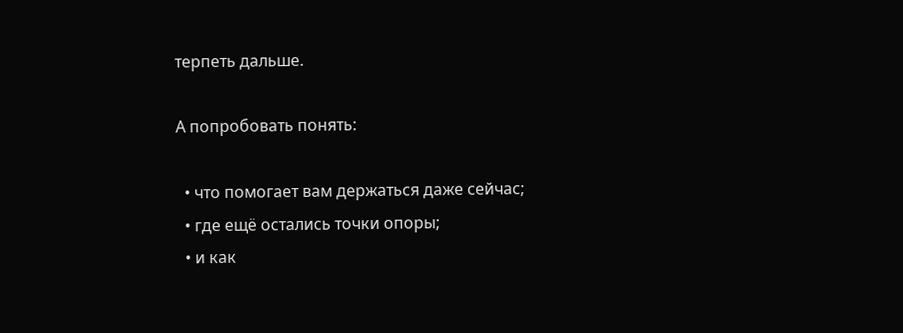терпеть дальше.

А попробовать понять:

  • что помогает вам держаться даже сейчас;
  • где ещё остались точки опоры;
  • и как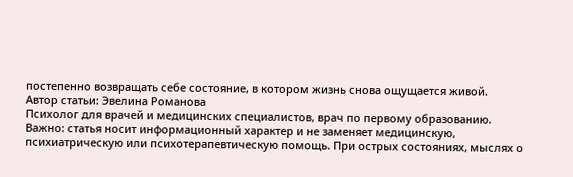постепенно возвращать себе состояние, в котором жизнь снова ощущается живой.
Автор статьи: Эвелина Романова
Психолог для врачей и медицинских специалистов, врач по первому образованию.
Важно: статья носит информационный характер и не заменяет медицинскую, психиатрическую или психотерапевтическую помощь. При острых состояниях, мыслях о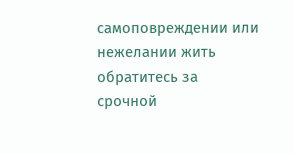самоповреждении или нежелании жить обратитесь за срочной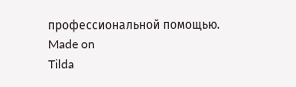профессиональной помощью.
Made on
Tilda